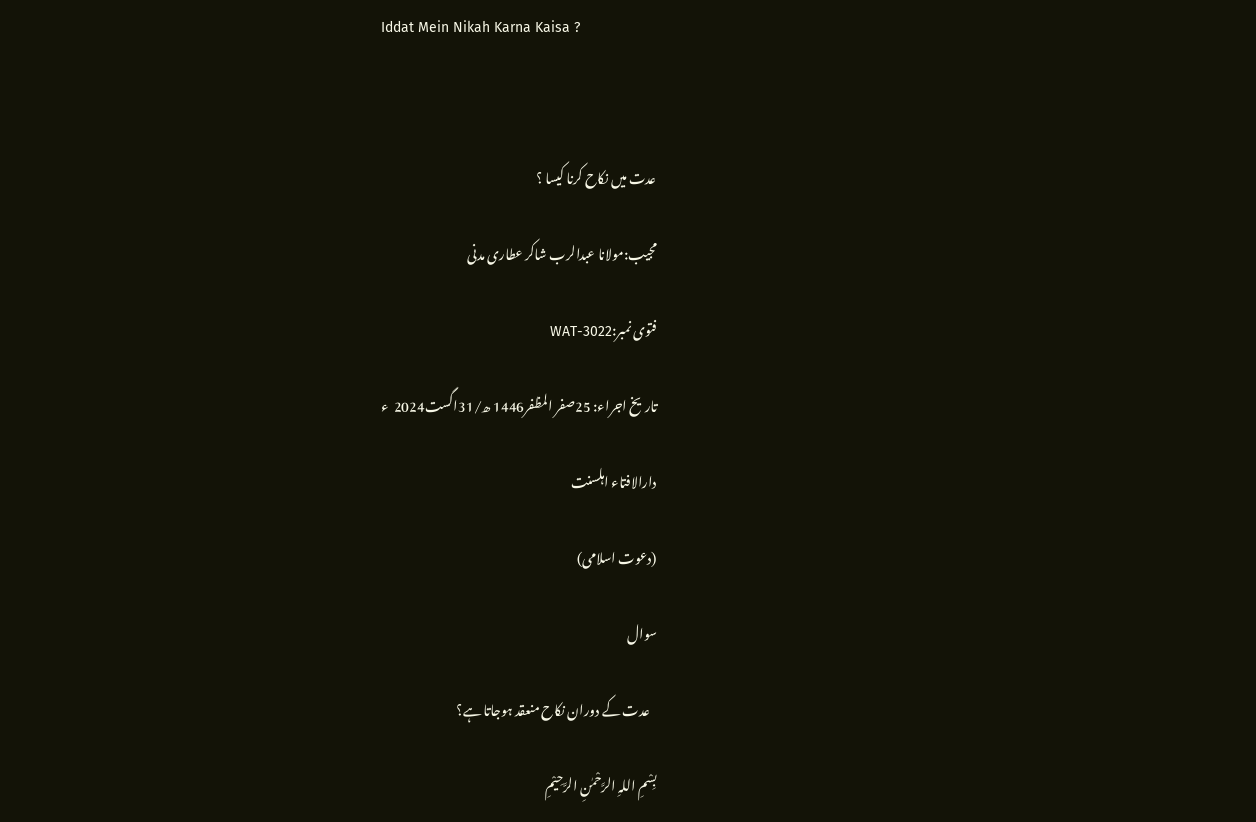Iddat Mein Nikah Karna Kaisa ?



عدت میں نکاح کرنا کیسا ؟

مجیب:مولانا عبدالرب شاکر عطاری مدنی

فتوی نمبر:WAT-3022

تاریخ اجراء: 25صفر المظفر1446 ھ/31اگست2024  ء

دارالافتاء اہلسنت

(دعوت اسلامی)

سوال

   عدت کے دوران نکاح منعقد ہوجاتا ہے؟

بِسْمِ اللہِ الرَّحْمٰنِ الرَّحِیْمِ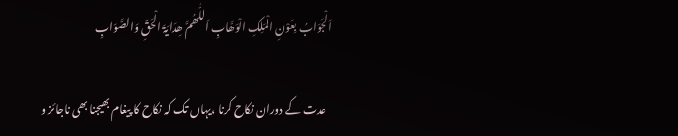اَلْجَوَابُ بِعَوْنِ الْمَلِکِ الْوَھَّابِ اَللّٰھُمَّ ھِدَایَۃَ الْحَقِّ وَالصَّوَابِ

   عدت کے دوران نکاح کرنا ،یہاں تک کہ نکاح کا پیغام بھیجنا بھی ناجائز و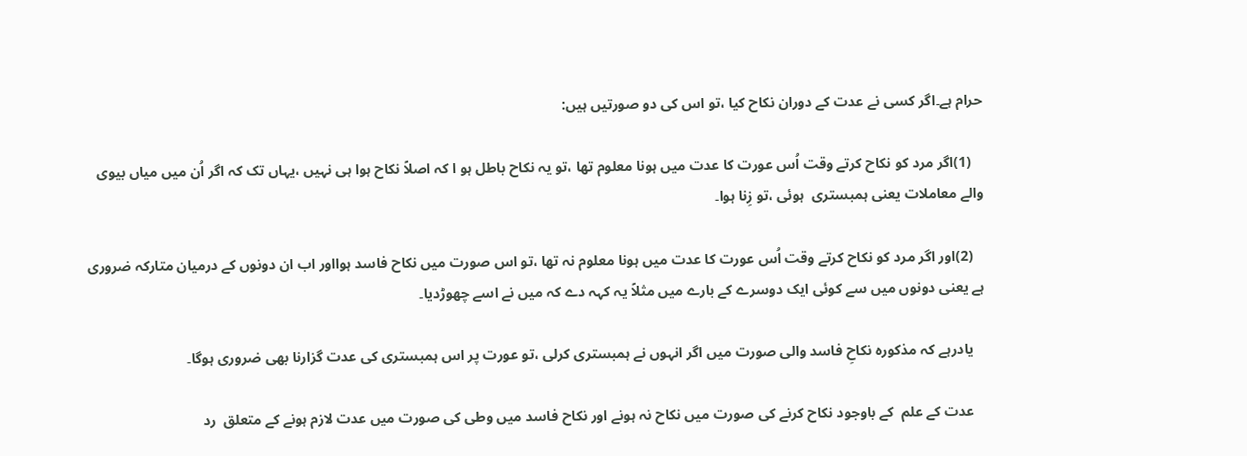حرام ہے۔اگر کسی نے عدت کے دوران نکاح کیا ،تو اس کی دو صورتیں ہیں:

   (1)اگر مرد کو نکاح کرتے وقت اُس عورت کا عدت میں ہونا معلوم تھا ،تو یہ نکاح باطل ہو ا کہ اصلاً نکاح ہوا ہی نہیں ،یہاں تک کہ اگر اُن میں میاں بیوی والے معاملات یعنی ہمبستری  ہوئی ،تو زِنا ہوا۔

   (2)اور اگر مرد کو نکاح کرتے وقت اُس عورت کا عدت میں ہونا معلوم نہ تھا ،تو اس صورت میں نکاح فاسد ہوااور اب ان دونوں کے درمیان متارکہ ضروری ہے یعنی دونوں میں سے کوئی ایک دوسرے کے بارے میں مثلاً یہ کہہ دے کہ میں نے اسے چھوڑدیا۔

   یادرہے کہ مذکورہ نکاحِ فاسد والی صورت میں اگر انہوں نے ہمبستری کرلی ،تو عورت پر اس ہمبستری کی عدت گزارنا بھی ضروری ہوگا۔

   عدت کے علم  کے باوجود نکاح کرنے کی صورت میں نکاح نہ ہونے اور نکاح فاسد میں وطی کی صورت میں عدت لازم ہونے کے متعلق  رد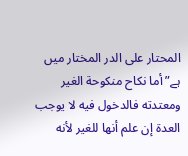المحتار علی الدر المختار میں ہے”أما نكاح منكوحة الغير ومعتدته فالدخول فيه لا يوجب العدة إن علم أنها للغير لأنه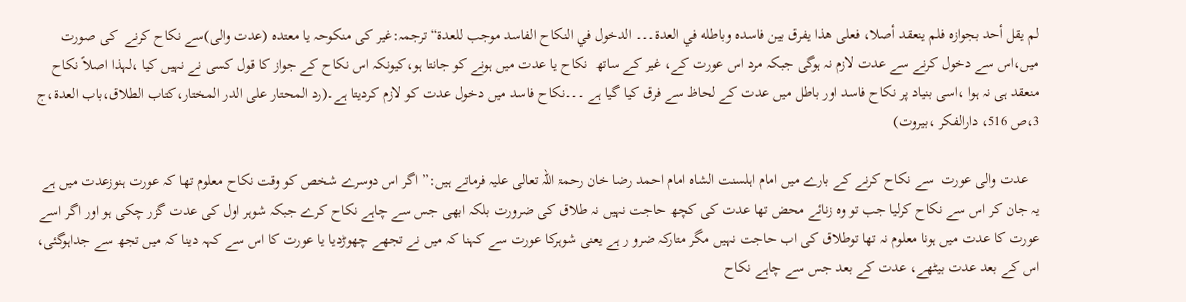لم يقل أحد بجوازه فلم ينعقد أصلا، فعلى هذا يفرق بين فاسده وباطله في العدة۔۔۔ الدخول في النكاح الفاسد موجب للعدة“ترجمہ:غیر کی منکوحہ یا معتدہ (عدت والی)سے نکاح کرنے  کی صورت میں،اس سے دخول کرنے سے عدت لازم نہ ہوگی جبکہ مرد اس عورت کے، غیر کے ساتھ  نکاح یا عدت میں ہونے کو جانتا ہو،کیونکہ اس نکاح کے جواز کا قول کسی نے نہیں کیا ،لہذا اصلاً نکاح  منعقد ہی نہ ہوا ،اسی بنیاد پر نکاح فاسد اور باطل میں عدت کے لحاظ سے فرق کیا گیا ہے ۔۔۔نکاح فاسد میں دخول عدت کو لازم کردیتا ہے۔(رد المحتار علی الدر المختار،کتاب الطلاق،باب العدۃ،ج 3،ص 516، دارالفکر ،بیروت)

   عدت والی عورت  سے نکاح کرنے کے بارے میں امام اہلسنت الشاہ امام احمد رضا خان رحمۃ اللہ تعالی علیہ فرماتے ہیں:” اگر اس دوسرے شخص کو وقت نکاح معلوم تھا کہ عورت ہنوزعدت میں ہے یہ جان کر اس سے نکاح کرلیا جب تو وہ زنائے محض تھا عدت کی کچھ حاجت نہیں نہ طلاق کی ضرورت بلکہ ابھی جس سے چاہے نکاح کرے جبکہ شوہر اول کی عدت گزر چکی ہو اور اگر اسے عورت کا عدت میں ہونا معلوم نہ تھا توطلاق کی اب حاجت نہیں مگر متارکہ ضرو ر ہے یعنی شوہرکا عورت سے کہنا کہ میں نے تجھے چھوڑدیا یا عورت کا اس سے کہہ دینا کہ میں تجھ سے جداہوگئی، اس کے بعد عدت بیٹھے، عدت کے بعد جس سے چاہے نکاح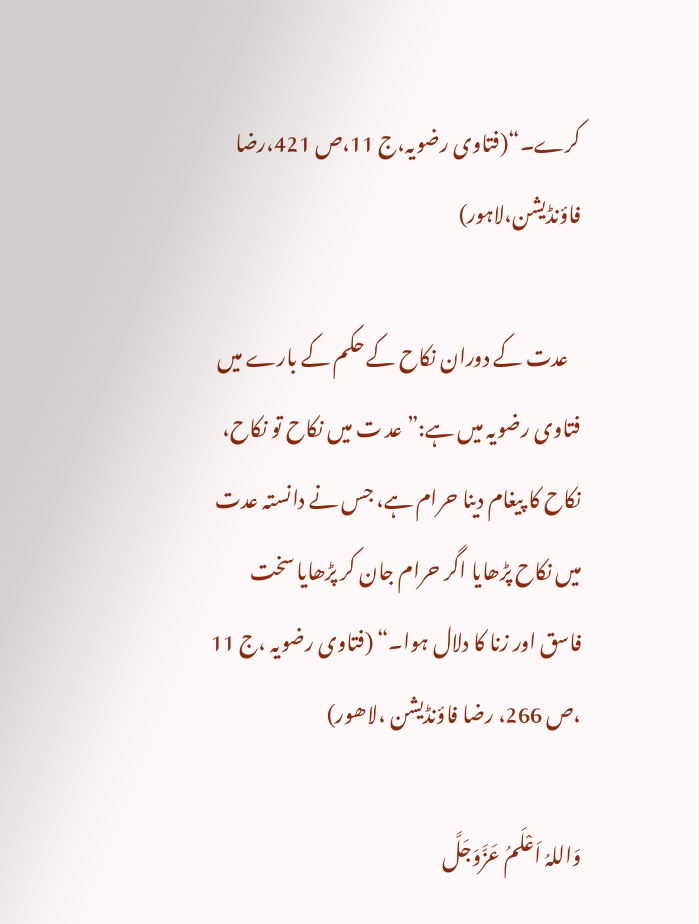کرے۔“(فتاوی رضویہ،ج 11،ص 421،رضا فاؤنڈیشن،لاہور)

   عدت کے دوران نکاح کے حکم کے بارے میں فتاوی رضویہ میں ہے:”عد ت میں نکاح تو نکاح، نکاح کا پیغام دینا حرام ہے، جس نے دانستہ عدت میں نکاح پڑھایا اگر حرام جان کر پڑھایا سخت فاسق اور زنا کا دلال ہوا۔“ (فتاوی رضویہ ،ج 11 ،ص 266، رضا فاؤنڈیشن ،لاھور)

وَاللہُ اَعْلَمُ عَزَّوَجَلَّ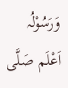وَرَسُوْلُہ اَعْلَم صَلَّی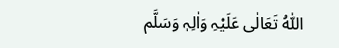اللّٰہُ تَعَالٰی عَلَیْہِ وَاٰلِہٖ وَسَلَّم